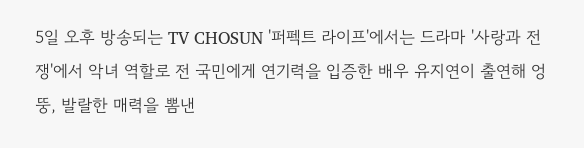5일 오후 방송되는 TV CHOSUN '퍼펙트 라이프'에서는 드라마 '사랑과 전쟁'에서 악녀 역할로 전 국민에게 연기력을 입증한 배우 유지연이 출연해 엉뚱, 발랄한 매력을 뽐낸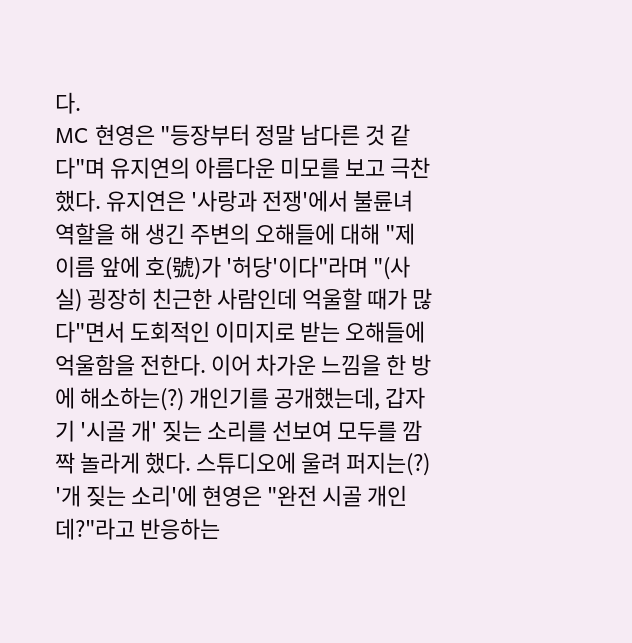다.
MC 현영은 "등장부터 정말 남다른 것 같다"며 유지연의 아름다운 미모를 보고 극찬했다. 유지연은 '사랑과 전쟁'에서 불륜녀 역할을 해 생긴 주변의 오해들에 대해 "제 이름 앞에 호(號)가 '허당'이다"라며 "(사실) 굉장히 친근한 사람인데 억울할 때가 많다"면서 도회적인 이미지로 받는 오해들에 억울함을 전한다. 이어 차가운 느낌을 한 방에 해소하는(?) 개인기를 공개했는데, 갑자기 '시골 개' 짖는 소리를 선보여 모두를 깜짝 놀라게 했다. 스튜디오에 울려 퍼지는(?) '개 짖는 소리'에 현영은 "완전 시골 개인데?"라고 반응하는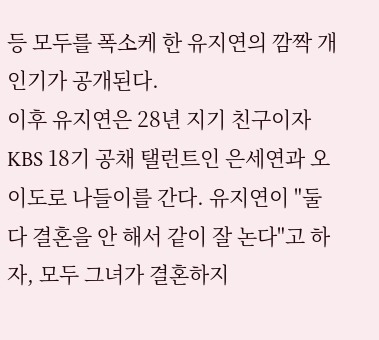등 모두를 폭소케 한 유지연의 깜짝 개인기가 공개된다.
이후 유지연은 28년 지기 친구이자 KBS 18기 공채 탤런트인 은세연과 오이도로 나들이를 간다. 유지연이 "둘 다 결혼을 안 해서 같이 잘 논다"고 하자, 모두 그녀가 결혼하지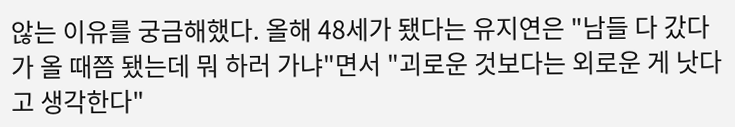않는 이유를 궁금해했다. 올해 48세가 됐다는 유지연은 "남들 다 갔다가 올 때쯤 됐는데 뭐 하러 가냐"면서 "괴로운 것보다는 외로운 게 낫다고 생각한다"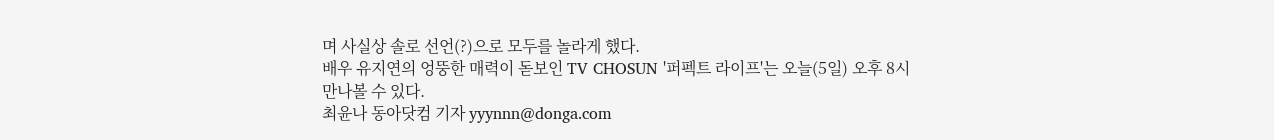며 사실상 솔로 선언(?)으로 모두를 놀라게 했다.
배우 유지연의 엉뚱한 매력이 돋보인 TV CHOSUN '퍼펙트 라이프'는 오늘(5일) 오후 8시 만나볼 수 있다.
최윤나 동아닷컴 기자 yyynnn@donga.com